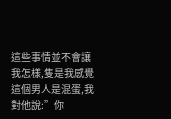這些事情並不會讓我怎樣,隻是我感覺這個男人是混蛋,我對他說:”你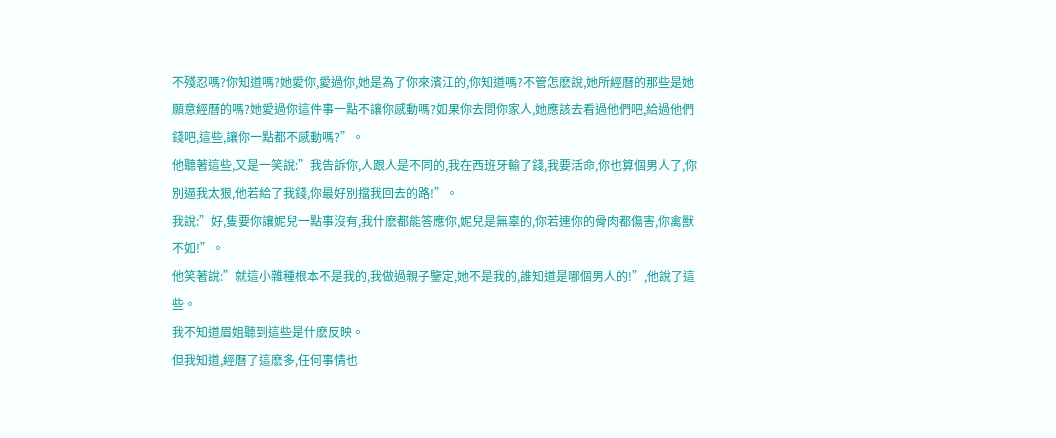不殘忍嗎?你知道嗎?她愛你,愛過你,她是為了你來濱江的,你知道嗎?不管怎麽說,她所經曆的那些是她願意經曆的嗎?她愛過你這件事一點不讓你感動嗎?如果你去問你家人,她應該去看過他們吧,給過他們錢吧,這些,讓你一點都不感動嗎?”。
他聽著這些,又是一笑說:”我告訴你,人跟人是不同的,我在西班牙輸了錢,我要活命,你也算個男人了,你別逼我太狠,他若給了我錢,你最好別擋我回去的路!”。
我說:”好,隻要你讓妮兒一點事沒有,我什麽都能答應你,妮兒是無辜的,你若連你的骨肉都傷害,你禽獸不如!”。
他笑著說:”就這小雜種根本不是我的,我做過親子鑒定,她不是我的,誰知道是哪個男人的!”,他說了這些。
我不知道眉姐聽到這些是什麽反映。
但我知道,經曆了這麽多,任何事情也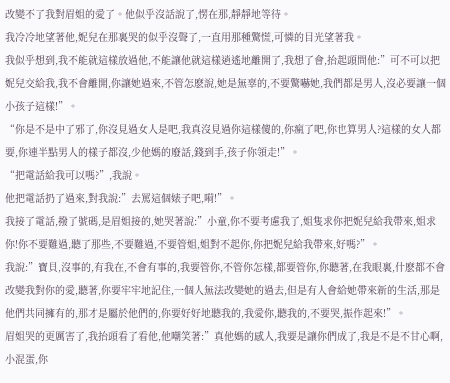改變不了我對眉姐的愛了。他似乎沒話說了,愣在那,靜靜地等待。
我冷冷地望著他,妮兒在那裏哭的似乎沒聲了,一直用那種驚慌,可憐的目光望著我。
我似乎想到,我不能就這樣放過他,不能讓他就這樣逍遙地離開了,我想了會,抬起頭問他:”可不可以把妮兒交給我,我不會離開,你讓她過來,不管怎麽說,她是無辜的,不要驚嚇她,我們都是男人,沒必要讓一個小孩子這樣!”。
“你是不是中了邪了,你沒見過女人是吧,我真沒見過你這樣傻的,你瘋了吧,你也算男人?這樣的女人都要,你連半點男人的樣子都沒,少他媽的廢話,錢到手,孩子你領走!”。
“把電話給我可以嗎?”,我說。
他把電話扔了過來,對我說:”去罵這個婊子吧,嗬!”。
我接了電話,撥了號碼,是眉姐接的,她哭著說:”小童,你不要考慮我了,姐隻求你把妮兒給我帶來,姐求你!你不要難過,聽了那些,不要難過,不要管姐,姐對不起你,你把妮兒給我帶來,好嗎?”。
我說:”寶貝,沒事的,有我在,不會有事的,我要管你,不管你怎樣,都要管你,你聽著,在我眼裏,什麽都不會改變我對你的愛,聽著,你要牢牢地記住,一個人無法改變她的過去,但是有人會給她帶來新的生活,那是他們共同擁有的,那才是屬於他們的,你要好好地聽我的,我愛你,聽我的,不要哭,振作起來!”。
眉姐哭的更厲害了,我抬頭看了看他,他嘲笑著:”真他媽的感人,我要是讓你們成了,我是不是不甘心啊,小混蛋,你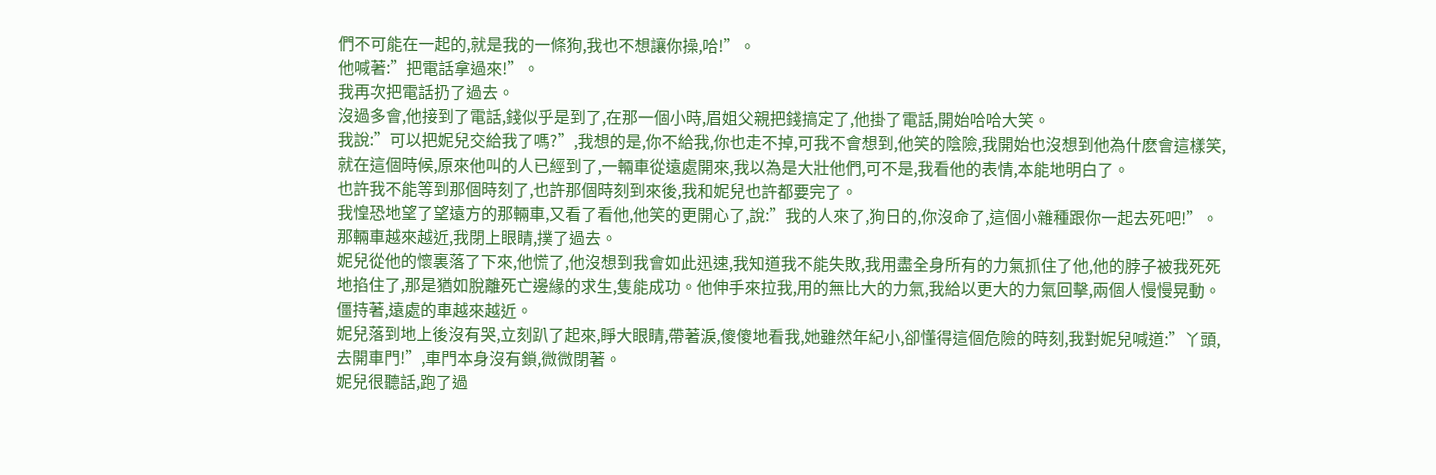們不可能在一起的,就是我的一條狗,我也不想讓你操,哈!”。
他喊著:”把電話拿過來!”。
我再次把電話扔了過去。
沒過多會,他接到了電話,錢似乎是到了,在那一個小時,眉姐父親把錢搞定了,他掛了電話,開始哈哈大笑。
我說:”可以把妮兒交給我了嗎?”,我想的是,你不給我,你也走不掉,可我不會想到,他笑的陰險,我開始也沒想到他為什麽會這樣笑,就在這個時候,原來他叫的人已經到了,一輛車從遠處開來,我以為是大壯他們,可不是,我看他的表情,本能地明白了。
也許我不能等到那個時刻了,也許那個時刻到來後,我和妮兒也許都要完了。
我惶恐地望了望遠方的那輛車,又看了看他,他笑的更開心了,說:”我的人來了,狗日的,你沒命了,這個小雜種跟你一起去死吧!”。
那輛車越來越近,我閉上眼睛,撲了過去。
妮兒從他的懷裏落了下來,他慌了,他沒想到我會如此迅速,我知道我不能失敗,我用盡全身所有的力氣抓住了他,他的脖子被我死死地掐住了,那是猶如脫離死亡邊緣的求生,隻能成功。他伸手來拉我,用的無比大的力氣,我給以更大的力氣回擊,兩個人慢慢晃動。僵持著,遠處的車越來越近。
妮兒落到地上後沒有哭,立刻趴了起來,睜大眼睛,帶著淚,傻傻地看我,她雖然年紀小,卻懂得這個危險的時刻,我對妮兒喊道:”丫頭,去開車門!”,車門本身沒有鎖,微微閉著。
妮兒很聽話,跑了過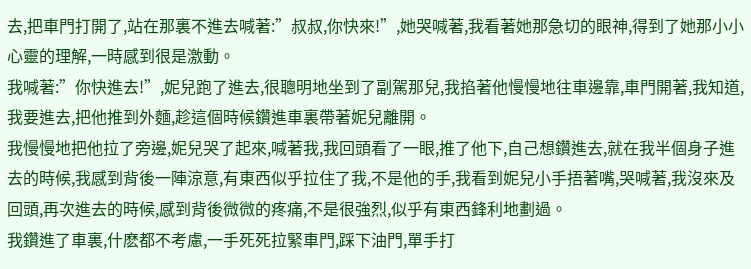去,把車門打開了,站在那裏不進去喊著:”叔叔,你快來!”,她哭喊著,我看著她那急切的眼神,得到了她那小小心靈的理解,一時感到很是激動。
我喊著:”你快進去!”,妮兒跑了進去,很聰明地坐到了副駕那兒,我掐著他慢慢地往車邊靠,車門開著,我知道,我要進去,把他推到外麵,趁這個時候鑽進車裏帶著妮兒離開。
我慢慢地把他拉了旁邊,妮兒哭了起來,喊著我,我回頭看了一眼,推了他下,自己想鑽進去,就在我半個身子進去的時候,我感到背後一陣涼意,有東西似乎拉住了我,不是他的手,我看到妮兒小手捂著嘴,哭喊著,我沒來及回頭,再次進去的時候,感到背後微微的疼痛,不是很強烈,似乎有東西鋒利地劃過。
我鑽進了車裏,什麽都不考慮,一手死死拉緊車門,踩下油門,單手打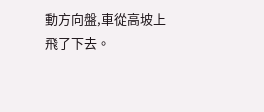動方向盤,車從高坡上飛了下去。